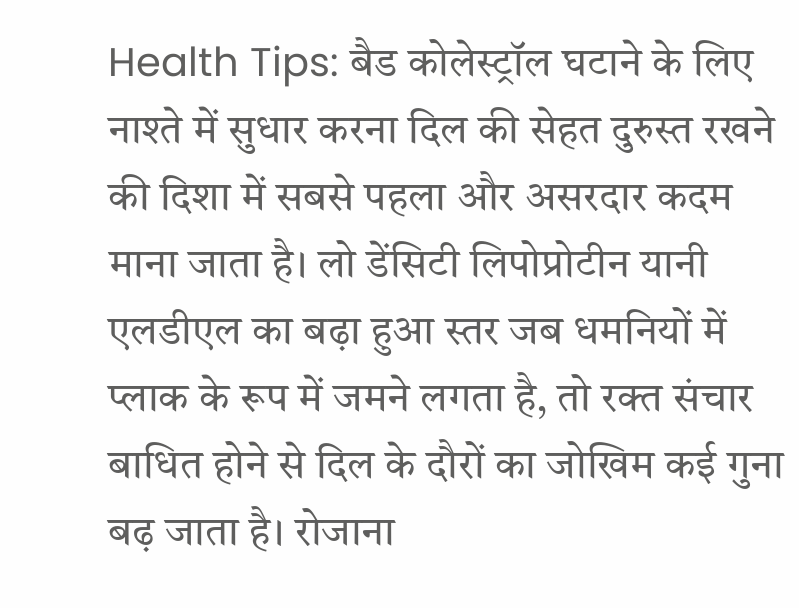Health Tips: बैड कोलेस्ट्रॉल घटाने के लिए नाश्ते में सुधार करना दिल की सेहत दुरुस्त रखने की दिशा में सबसे पहला और असरदार कदम माना जाता है। लो डेंसिटी लिपोप्रोटीन यानी एलडीएल का बढ़ा हुआ स्तर जब धमनियों में प्लाक के रूप में जमने लगता है, तो रक्त संचार बाधित होने से दिल के दौरों का जोखिम कई गुना बढ़ जाता है। रोजाना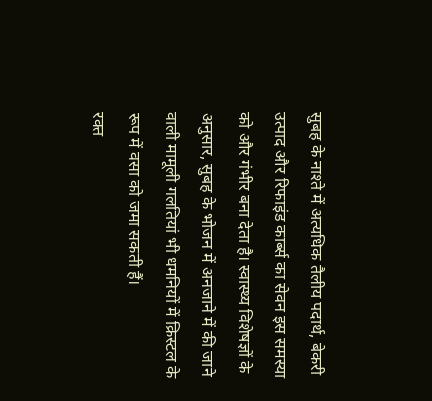सुबह के नाश्ते में अत्यधिक तैलीय पदार्थ, बेकरी उत्पाद और रिफाइंड कार्ब्स का सेवन इस समस्या को और गंभीर बना देता है। स्वास्थ्य विशेषज्ञों के अनुसार, सुबह के भोजन में अनजाने में की जाने वाली मामूली गलतियां भी धमनियों में क्रिस्टल के रूप में वसा को जमा सकती हैं।
रक्त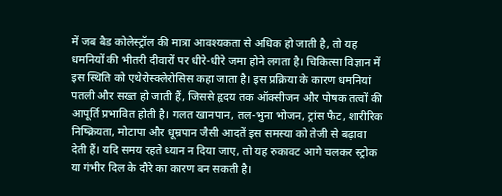में जब बैड कोलेस्ट्रॉल की मात्रा आवश्यकता से अधिक हो जाती है, तो यह धमनियों की भीतरी दीवारों पर धीरे-धीरे जमा होने लगता है। चिकित्सा विज्ञान में इस स्थिति को एथेरोस्क्लेरोसिस कहा जाता है। इस प्रक्रिया के कारण धमनियां पतली और सख्त हो जाती हैं, जिससे हृदय तक ऑक्सीजन और पोषक तत्वों की आपूर्ति प्रभावित होती है। गलत खानपान, तल-भुना भोजन, ट्रांस फैट, शारीरिक निष्क्रियता, मोटापा और धूम्रपान जैसी आदतें इस समस्या को तेजी से बढ़ावा देती हैं। यदि समय रहते ध्यान न दिया जाए, तो यह रुकावट आगे चलकर स्ट्रोक या गंभीर दिल के दौरे का कारण बन सकती है।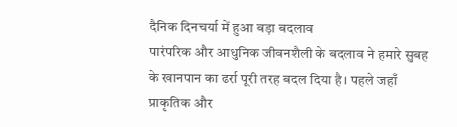दैनिक दिनचर्या में हुआ बड़ा बदलाव
पारंपरिक और आधुनिक जीवनशैली के बदलाव ने हमारे सुबह के खानपान का ढर्रा पूरी तरह बदल दिया है। पहले जहाँ प्राकृतिक और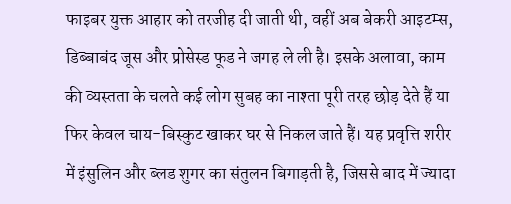फाइबर युक्त आहार को तरजीह दी जाती थी, वहीं अब बेकरी आइटम्स, डिब्बाबंद जूस और प्रोसेस्ड फूड ने जगह ले ली है। इसके अलावा, काम की व्यस्तता के चलते कई लोग सुबह का नाश्ता पूरी तरह छोड़ देते हैं या फिर केवल चाय-बिस्कुट खाकर घर से निकल जाते हैं। यह प्रवृत्ति शरीर में इंसुलिन और ब्लड शुगर का संतुलन बिगाड़ती है, जिससे बाद में ज्यादा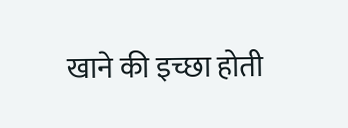खाने की इच्छा होती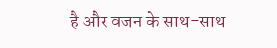है और वजन के साथ-साथ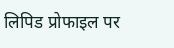लिपिड प्रोफाइल पर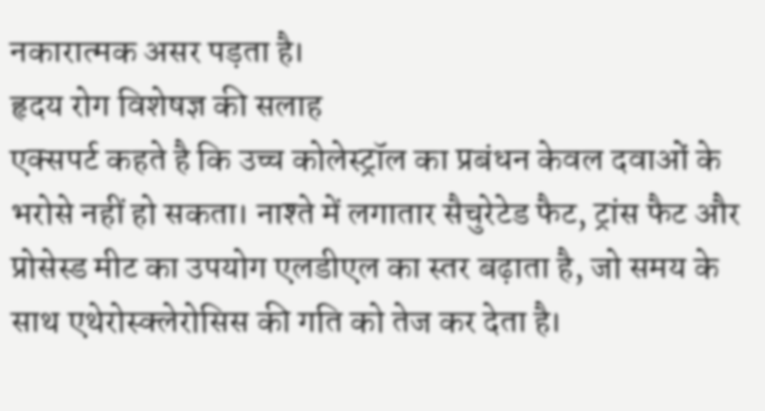नकारात्मक असर पड़ता है।
हृदय रोग विशेषज्ञ की सलाह
एक्सपर्ट कहते है कि उच्च कोलेस्ट्रॉल का प्रबंधन केवल दवाओं के भरोसे नहीं हो सकता। नाश्ते में लगातार सैचुरेटेड फैट, ट्रांस फैट और प्रोसेस्ड मीट का उपयोग एलडीएल का स्तर बढ़ाता है, जो समय के साथ एथेरोस्क्लेरोसिस की गति को तेज कर देता है।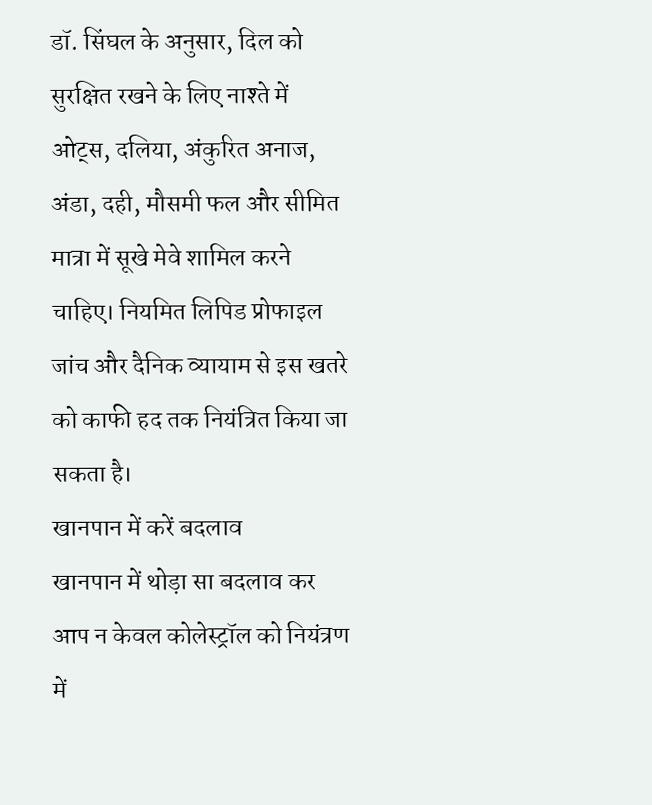डॉ. सिंघल के अनुसार, दिल को सुरक्षित रखने के लिए नाश्ते में ओट्स, दलिया, अंकुरित अनाज, अंडा, दही, मौसमी फल और सीमित मात्रा में सूखे मेवे शामिल करने चाहिए। नियमित लिपिड प्रोफाइल जांच और दैनिक व्यायाम से इस खतरे को काफी हद तक नियंत्रित किया जा सकता है।
खानपान में करें बदलाव
खानपान में थोड़ा सा बदलाव कर आप न केवल कोलेस्ट्रॉल को नियंत्रण में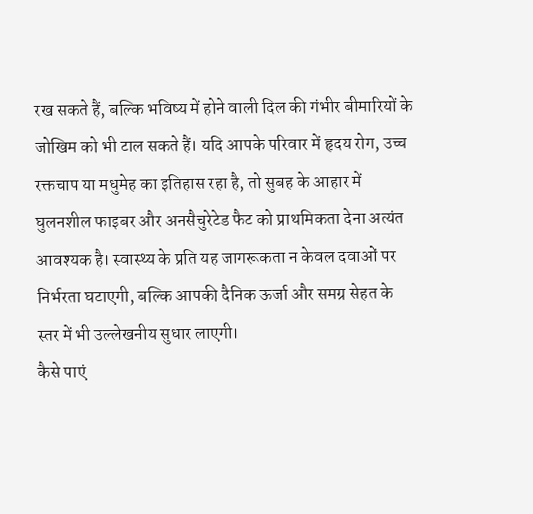रख सकते हैं, बल्कि भविष्य में होने वाली दिल की गंभीर बीमारियों के जोखिम को भी टाल सकते हैं। यदि आपके परिवार में हृदय रोग, उच्च रक्तचाप या मधुमेह का इतिहास रहा है, तो सुबह के आहार में घुलनशील फाइबर और अनसैचुरेटेड फैट को प्राथमिकता देना अत्यंत आवश्यक है। स्वास्थ्य के प्रति यह जागरूकता न केवल दवाओं पर निर्भरता घटाएगी, बल्कि आपकी दैनिक ऊर्जा और समग्र सेहत के स्तर में भी उल्लेखनीय सुधार लाएगी।
कैसे पाएं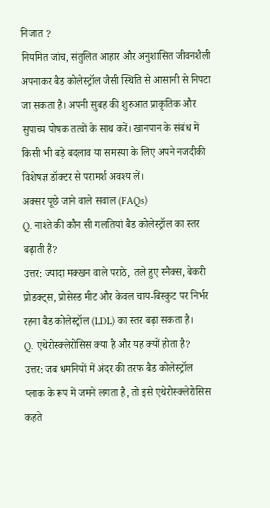निजात ?
नियमित जांच, संतुलित आहार और अनुशासित जीवनशैली अपनाकर बैड कोलेस्ट्रॉल जैसी स्थिति से आसानी से निपटा जा सकता है। अपनी सुबह की शुरुआत प्राकृतिक और सुपाच्य पोषक तत्वों के साथ करें। खानपान के संबंध में किसी भी बड़े बदलाव या समस्या के लिए अपने नजदीकी विशेषज्ञ डॉक्टर से परामर्श अवश्य लें।
अक्सर पूछे जाने वाले सवाल (FAQs)
Q. नाश्ते की कौन सी गलतियां बैड कोलेस्ट्रॉल का स्तर बढ़ाती हैं?
उत्तर: ज्यादा मक्खन वाले पराठे, तले हुए स्नैक्स, बेकरी प्रोडक्ट्स, प्रोसेस्ड मीट और केवल चाय-बिस्कुट पर निर्भर रहना बैड कोलेस्ट्रॉल (LDL) का स्तर बढ़ा सकता है।
Q. एथेरोस्क्लेरोसिस क्या है और यह क्यों होता है?
उत्तर: जब धमनियों में अंदर की तरफ बैड कोलेस्ट्रॉल प्लाक के रूप में जमने लगता है, तो इसे एथेरोस्क्लेरोसिस कहते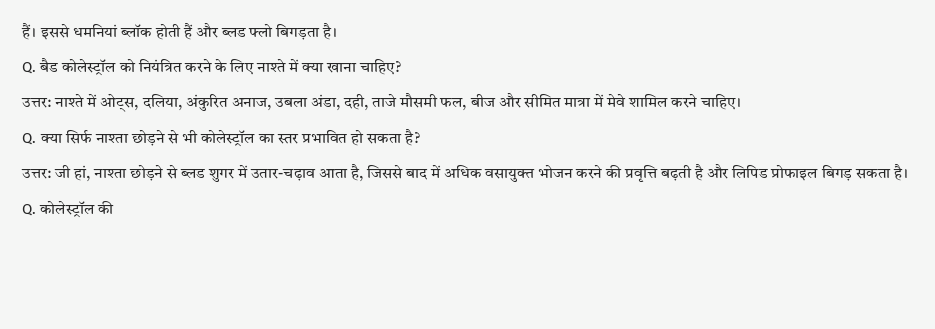हैं। इससे धमनियां ब्लॉक होती हैं और ब्लड फ्लो बिगड़ता है।
Q. बैड कोलेस्ट्रॉल को नियंत्रित करने के लिए नाश्ते में क्या खाना चाहिए?
उत्तर: नाश्ते में ओट्स, दलिया, अंकुरित अनाज, उबला अंडा, दही, ताजे मौसमी फल, बीज और सीमित मात्रा में मेवे शामिल करने चाहिए।
Q. क्या सिर्फ नाश्ता छोड़ने से भी कोलेस्ट्रॉल का स्तर प्रभावित हो सकता है?
उत्तर: जी हां, नाश्ता छोड़ने से ब्लड शुगर में उतार-चढ़ाव आता है, जिससे बाद में अधिक वसायुक्त भोजन करने की प्रवृत्ति बढ़ती है और लिपिड प्रोफाइल बिगड़ सकता है।
Q. कोलेस्ट्रॉल की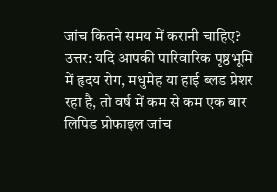जांच कितने समय में करानी चाहिए?
उत्तर: यदि आपकी पारिवारिक पृष्ठभूमि में हृदय रोग, मधुमेह या हाई ब्लड प्रेशर रहा है, तो वर्ष में कम से कम एक बार लिपिड प्रोफाइल जांच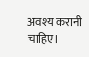अवश्य करानी चाहिए।